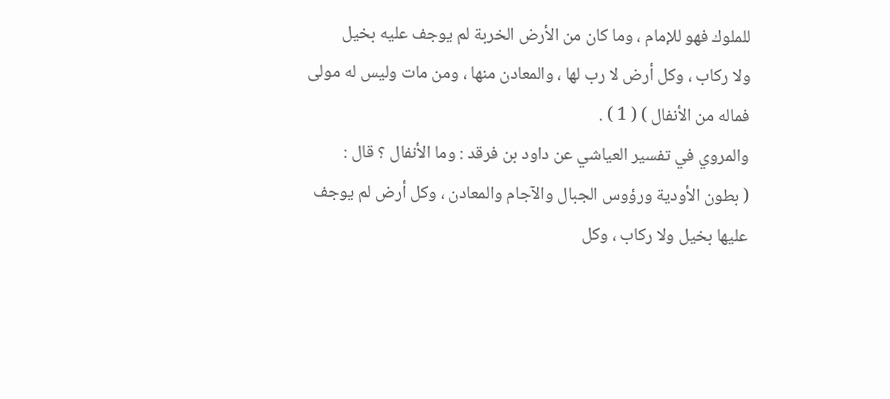للملوك فهو للإمام ، وما كان من الأرض الخربة لم يوجف عليه بخيل
ولا ركاب ، وكل أرض لا رب لها ، والمعادن منها ، ومن مات وليس له مولى
فماله من الأنفال ) ( 1 ) .
والمروي في تفسير العياشي عن داود بن فرقد : وما الأنفال ؟ قال :
( بطون الأودية ورؤوس الجبال والآجام والمعادن ، وكل أرض لم يوجف
عليها بخيل ولا ركاب ، وكل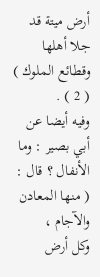أرض ميتة قد جلا أهلها وقطائع الملوك ) ( 2 ) .
وفيه أيضا عن أبي بصير : وما الأنفال ؟ قال : ( منها المعادن والآجام ،
وكل أرض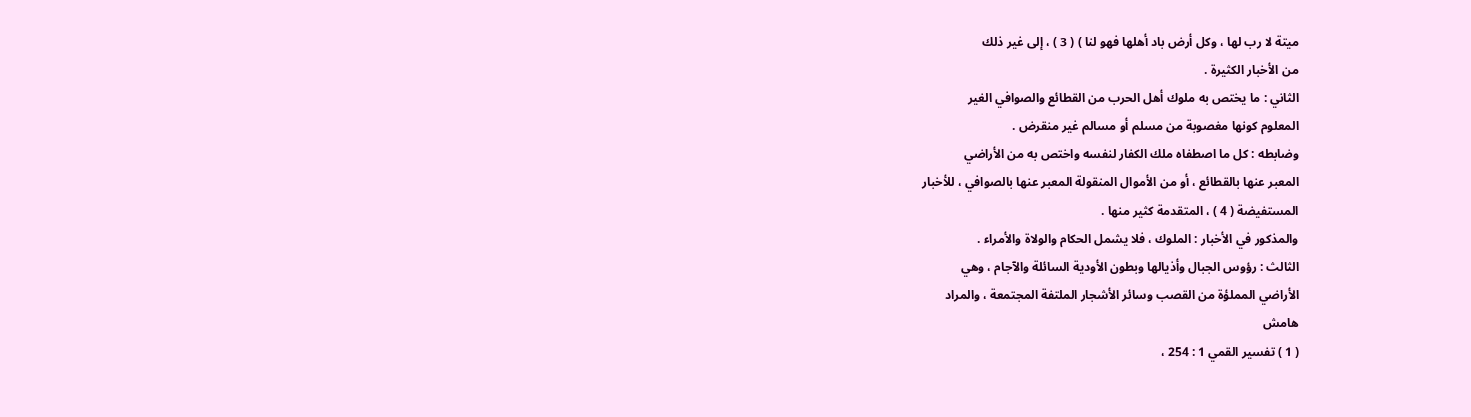ميتة لا رب لها ، وكل أرض باد أهلها فهو لنا ) ( 3 ) ، إلى غير ذلك
من الأخبار الكثيرة .
الثاني : ما يختص به ملوك أهل الحرب من القطائع والصوافي الغير
المعلوم كونها مغصوبة من مسلم أو مسالم غير منقرض .
وضابطه : كل ما اصطفاه ملك الكفار لنفسه واختص به من الأراضي
المعبر عنها بالقطائع ، أو من الأموال المنقولة المعبر عنها بالصوافي ، للأخبار
المستفيضة ( 4 ) ، المتقدمة كثير منها .
والمذكور في الأخبار : الملوك ، فلا يشمل الحكام والولاة والأمراء .
الثالث : رؤوس الجبال وأذيالها وبطون الأودية السائلة والآجام ، وهي
الأراضي المملؤة من القصب وسائر الأشجار الملتفة المجتمعة ، والمراد
هامش
( 1 ) تفسير القمي 1 : 254 ،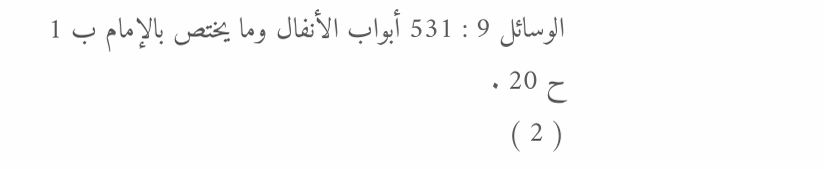الوسائل 9 : 531 أبواب الأنفال وما يختص بالإمام ب 1
ح 20 .
( 2 )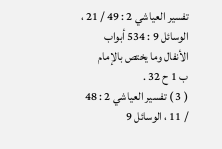تفسير العياشي 2 : 49 / 21 ، الوسائل 9 : 534 أبواب الأنفال وما يختص بالإمام
ب 1 ح 32 .
( 3 ) تفسير العياشي 2 : 48 / 11 ، الوسائل 9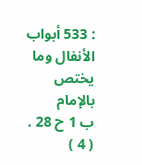: 533 أبواب الأنفال وما يختص بالإمام
ب 1 ح 28 .
( 4 )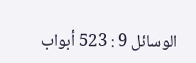الوسائل 9 : 523 أبواب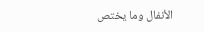الأنفال وما يختص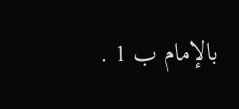بالإمام ب 1 .